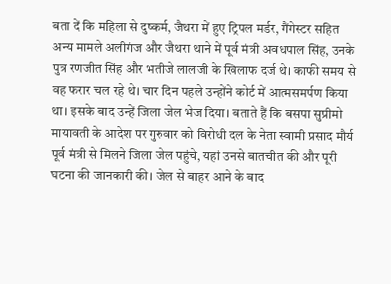बता दें कि महिला से दुष्कर्म, जैथरा में हुए ट्रिपल मर्डर, गैंगेस्टर सहित अन्य मामले अलीगंज और जैथरा थाने में पूर्व मंत्री अवधपाल सिंह, उनके पुत्र रणजीत सिंह और भतीजे लालजी के खिलाफ दर्ज थे। काफी समय से वह फरार चल रहे थे। चार दिन पहले उन्होंने कोर्ट में आत्मसमर्पण किया था। इसके बाद उन्हें जिला जेल भेज दिया। बताते हैं कि बसपा सुप्रीमो मायावती के आदेश पर गुरुवार को विरोधी दल के नेता स्वामी प्रसाद मौर्य पूर्व मंत्री से मिलने जिला जेल पहुंचे, यहां उनसे बातचीत की और पूरी घटना की जानकारी की। जेल से बाहर आने के बाद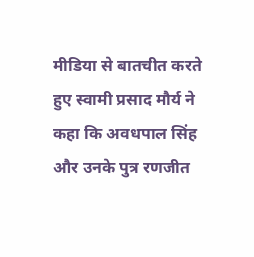मीडिया से बातचीत करते हुए स्वामी प्रसाद मौर्य ने कहा कि अवधपाल सिंह और उनके पुत्र रणजीत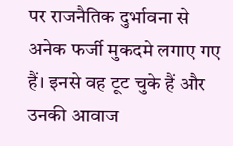पर राजनैतिक दुर्भावना से अनेक फर्जी मुकदमे लगाए गए हैं। इनसे वह टूट चुके हैं और उनकी आवाज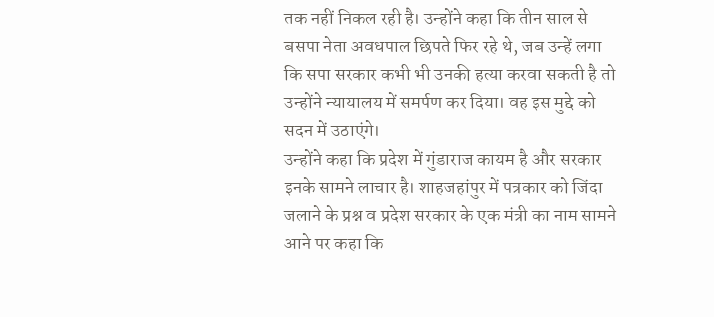तक नहीं निकल रही है। उन्होंने कहा कि तीन साल से बसपा नेता अवधपाल छिपते फिर रहे थे, जब उन्हें लगा कि सपा सरकार कभी भी उनकी हत्या करवा सकती है तो उन्होंने न्यायालय में समर्पण कर दिया। वह इस मुद्दे को सदन में उठाएंगे।
उन्होंने कहा कि प्रदेश में गुंडाराज कायम है और सरकार इनके सामने लाचार है। शाहजहांपुर में पत्रकार को जिंदा जलाने के प्रश्न व प्रदेश सरकार के एक मंत्री का नाम सामने आने पर कहा कि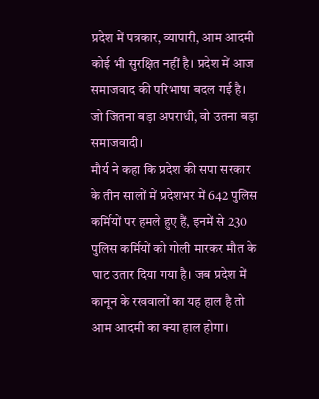प्रदेश में पत्रकार, व्यापारी, आम आदमी कोई भी सुरक्षित नहीं है। प्रदेश में आज समाजवाद की परिभाषा बदल गई है। जो जितना बड़ा अपराधी, वो उतना बड़ा समाजवादी।
मौर्य ने कहा कि प्रदेश की सपा सरकार के तीन सालों में प्रदेशभर में 642 पुलिस कर्मियों पर हमले हुए हैं, इनमें से 230 पुलिस कर्मियों को गोली मारकर मौत के घाट उतार दिया गया है। जब प्रदेश में कानून के रखवालों का यह हाल है तो आम आदमी का क्या हाल होगा।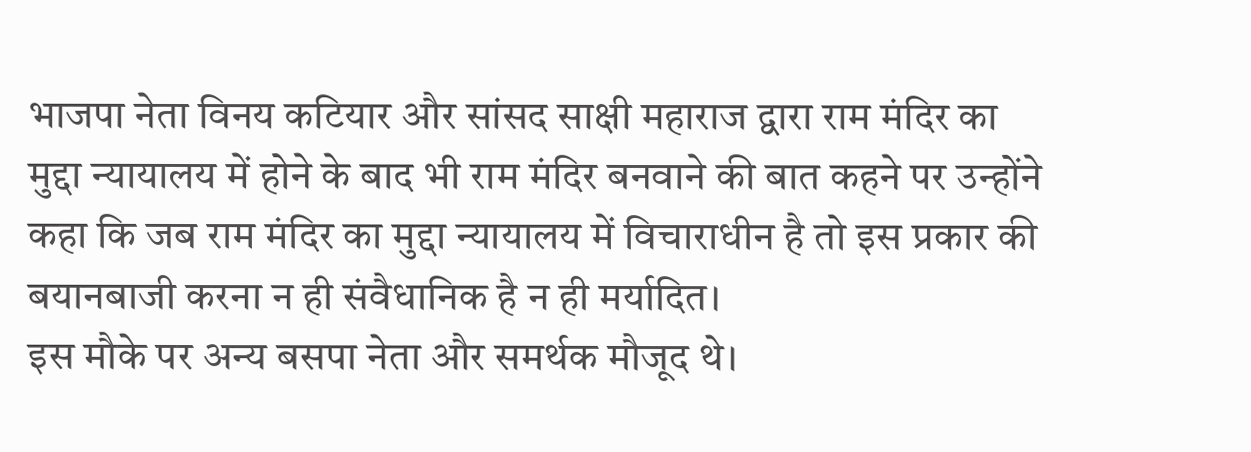भाजपा नेता विनय कटियार और सांसद साक्षी महाराज द्वारा राम मंदिर का मुद्दा न्यायालय में होने के बाद भी राम मंदिर बनवाने की बात कहने पर उन्होंने कहा कि जब राम मंदिर का मुद्दा न्यायालय में विचाराधीन है तो इस प्रकार की बयानबाजी करना न ही संवैधानिक है न ही मर्यादित।
इस मौके पर अन्य बसपा नेता और समर्थक मौजूद थे।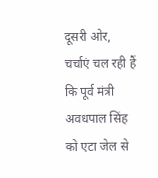दूसरी ओर, चर्चाएं चल रही हैं कि पूर्व मंत्री अवधपाल सिंह को एटा जेल से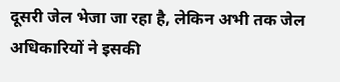दूसरी जेल भेजा जा रहा है, लेकिन अभी तक जेल अधिकारियों ने इसकी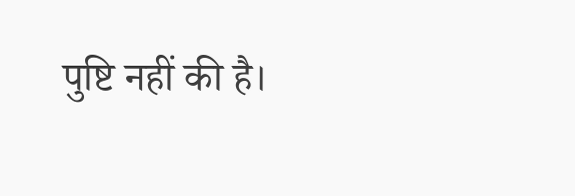पुष्टि नहीं की है।